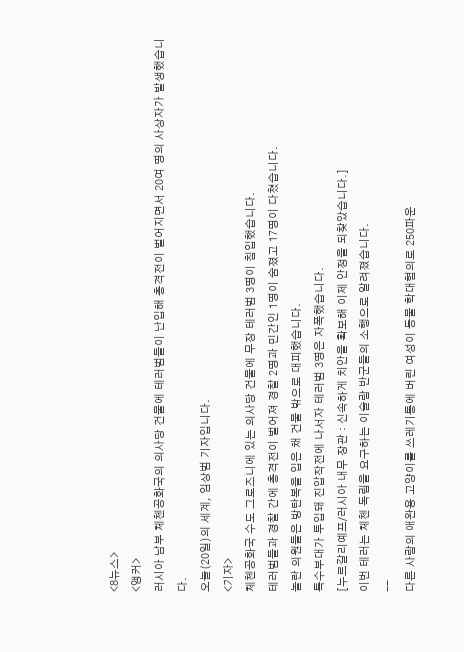<8뉴스>
<앵커>
러시아 남부 체첸공화국의 의사당 건물에 테러범들이 난입해 총격전이 벌어지면서 20여 명의 사상자가 발생했습니다.
오늘(20일)의 세계, 임상범 기자입니다.
<기자>
체첸공화국 수도 그로즈니에 있는 의사당 건물에 무장 테러범 3명이 침입했습니다.
테러범들과 경찰 간에 총격전이 벌어져 경찰 2명과 민간인 1명이 숨졌고 17명이 다쳤습니다.
놀란 의원들은 방탄복을 입은 채 건물 밖으로 대피했습니다.
특수부대가 투입돼 진압작전에 나서자 테러범 3명은 자폭했습니다.
[누르갈리예프/러시아 내무 장관 : 신속하게 치안을 확보해 이제 안정을 되찾았습니다.]
이번 테러는 체첸 독립을 요구하는 이슬람 반군들의 소행으로 알려졌습니다.
--
다른 사람의 애완용 고양이를 쓰레기통에 버린 여성이 동물 학대혐의로 250파운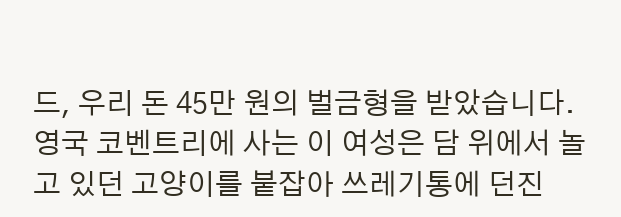드, 우리 돈 45만 원의 벌금형을 받았습니다.
영국 코벤트리에 사는 이 여성은 담 위에서 놀고 있던 고양이를 붙잡아 쓰레기통에 던진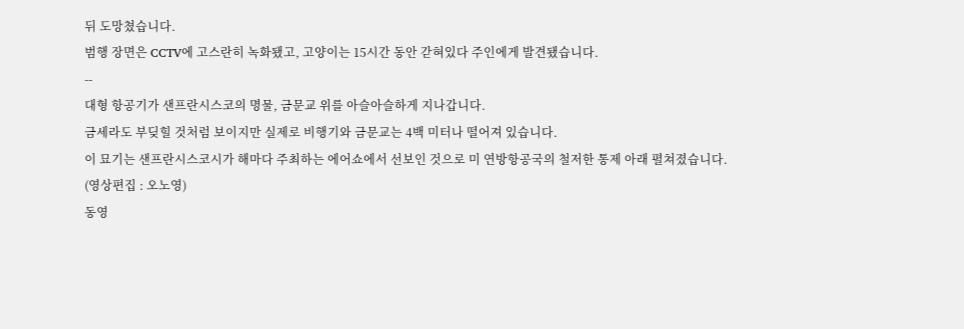뒤 도망쳤습니다.
범행 장면은 CCTV에 고스란히 녹화됐고, 고양이는 15시간 동안 갇혀있다 주인에게 발견됐습니다.
--
대형 항공기가 샌프란시스코의 명물, 금문교 위를 아슬아슬하게 지나갑니다.
금세라도 부딪힐 것처럼 보이지만 실제로 비행기와 금문교는 4백 미터나 떨어져 있습니다.
이 묘기는 샌프란시스코시가 해마다 주최하는 에어쇼에서 선보인 것으로 미 연방항공국의 철저한 통제 아래 펼쳐졌습니다.
(영상편집 : 오노영)
동영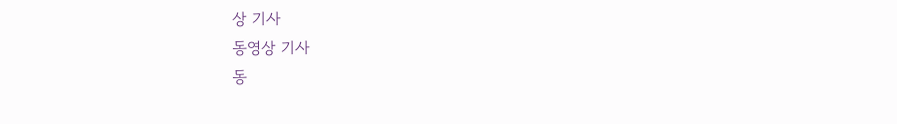상 기사
동영상 기사
동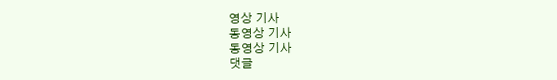영상 기사
동영상 기사
동영상 기사
댓글